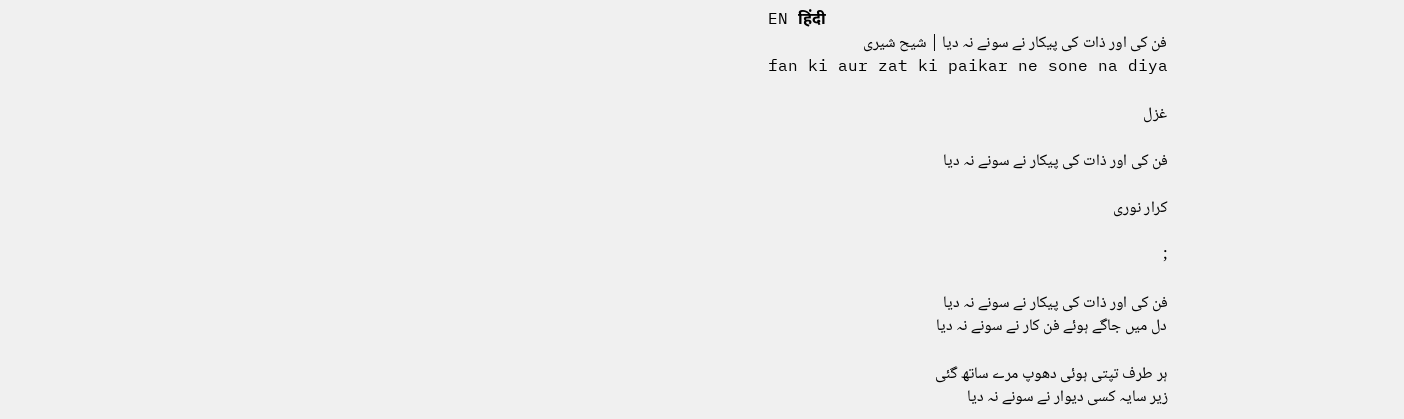EN हिंदी
فن کی اور ذات کی پیکار نے سونے نہ دیا | شیح شیری
fan ki aur zat ki paikar ne sone na diya

غزل

فن کی اور ذات کی پیکار نے سونے نہ دیا

کرار نوری

;

فن کی اور ذات کی پیکار نے سونے نہ دیا
دل میں جاگے ہوئے فن کار نے سونے نہ دیا

ہر طرف تپتی ہوئی دھوپ مرے ساتھ گئی
زیر سایہ کسی دیوار نے سونے نہ دیا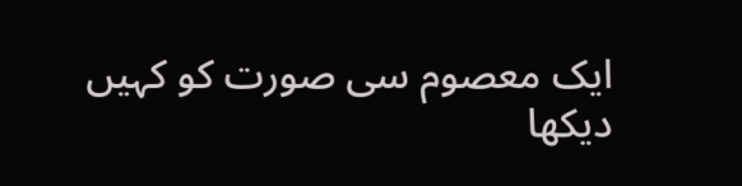ایک معصوم سی صورت کو کہیں دیکھا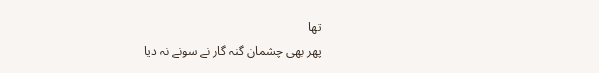تھا
پھر بھی چشمان گنہ گار نے سونے نہ دیا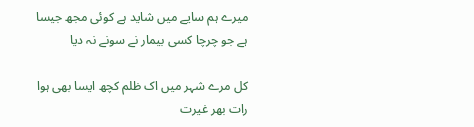میرے ہم سایے میں شاید ہے کوئی مجھ جیسا
ہے جو چرچا کسی بیمار نے سونے نہ دیا

کل مرے شہر میں اک ظلم کچھ ایسا بھی ہوا
رات بھر غیرت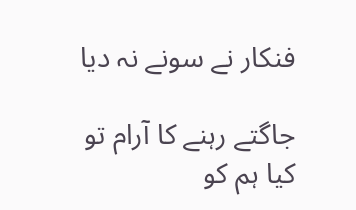فنکار نے سونے نہ دیا

جاگتے رہنے کا آرام تو کیا ہم کو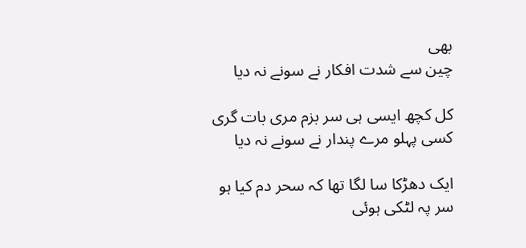بھی
چین سے شدت افکار نے سونے نہ دیا

کل کچھ ایسی ہی سر بزم مری بات گری
کسی پہلو مرے پندار نے سونے نہ دیا

ایک دھڑکا سا لگا تھا کہ سحر دم کیا ہو
سر پہ لٹکی ہوئی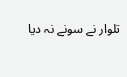تلوار نے سونے نہ دیا